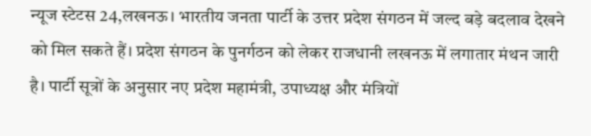न्यूज स्टेटस 24,लखनऊ। भारतीय जनता पार्टी के उत्तर प्रदेश संगठन में जल्द बड़े बदलाव देखने को मिल सकते हैं। प्रदेश संगठन के पुनर्गठन को लेकर राजधानी लखनऊ में लगातार मंथन जारी है। पार्टी सूत्रों के अनुसार नए प्रदेश महामंत्री, उपाध्यक्ष और मंत्रियों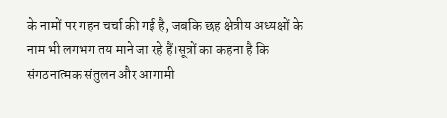के नामों पर गहन चर्चा की गई है, जबकि छह क्षेत्रीय अध्यक्षों के नाम भी लगभग तय माने जा रहे हैं।सूत्रों का कहना है कि संगठनात्मक संतुलन और आगामी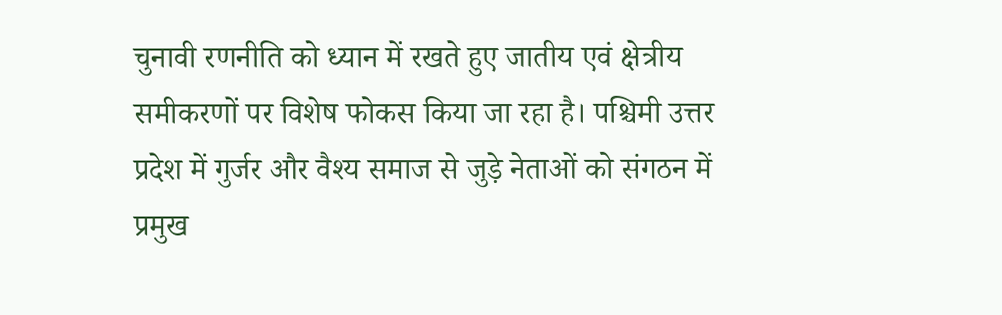चुनावी रणनीति को ध्यान में रखते हुए जातीय एवं क्षेत्रीय समीकरणों पर विशेष फोकस किया जा रहा है। पश्चिमी उत्तर प्रदेश में गुर्जर और वैश्य समाज से जुड़े नेताओं को संगठन में प्रमुख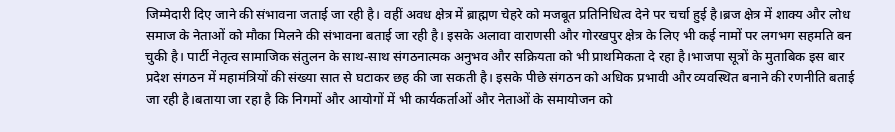जिम्मेदारी दिए जाने की संभावना जताई जा रही है। वहीं अवध क्षेत्र में ब्राह्मण चेहरे को मजबूत प्रतिनिधित्व देने पर चर्चा हुई है।ब्रज क्षेत्र में शाक्य और लोध समाज के नेताओं को मौका मिलने की संभावना बताई जा रही है। इसके अलावा वाराणसी और गोरखपुर क्षेत्र के लिए भी कई नामों पर लगभग सहमति बन चुकी है। पार्टी नेतृत्व सामाजिक संतुलन के साथ-साथ संगठनात्मक अनुभव और सक्रियता को भी प्राथमिकता दे रहा है।भाजपा सूत्रों के मुताबिक इस बार प्रदेश संगठन में महामंत्रियों की संख्या सात से घटाकर छह की जा सकती है। इसके पीछे संगठन को अधिक प्रभावी और व्यवस्थित बनाने की रणनीति बताई जा रही है।बताया जा रहा है कि निगमों और आयोगों में भी कार्यकर्ताओं और नेताओं के समायोजन को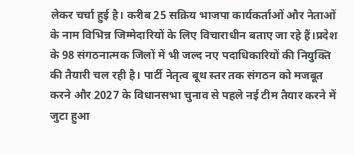लेकर चर्चा हुई है। करीब 25 सक्रिय भाजपा कार्यकर्ताओं और नेताओं के नाम विभिन्न जिम्मेदारियों के लिए विचाराधीन बताए जा रहे हैं।प्रदेश के 98 संगठनात्मक जिलों में भी जल्द नए पदाधिकारियों की नियुक्ति की तैयारी चल रही है। पार्टी नेतृत्व बूथ स्तर तक संगठन को मजबूत करने और 2027 के विधानसभा चुनाव से पहले नई टीम तैयार करने में जुटा हुआ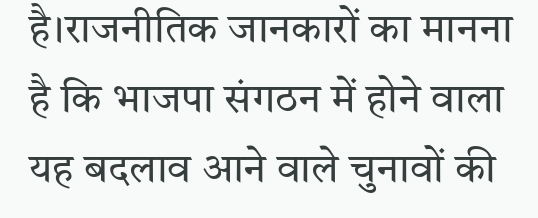है।राजनीतिक जानकारों का मानना है कि भाजपा संगठन में होने वाला यह बदलाव आने वाले चुनावों की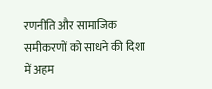रणनीति और सामाजिक समीकरणों को साधने की दिशा में अहम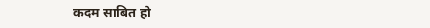कदम साबित हो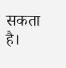सकता है।